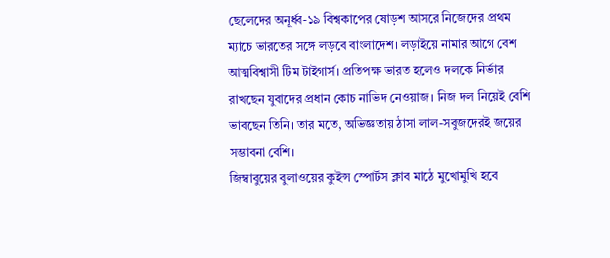ছেলেদের অনূর্ধ্ব-১৯ বিশ্বকাপের ষোড়শ আসরে নিজেদের প্রথম ম্যাচে ভারতের সঙ্গে লড়বে বাংলাদেশ। লড়াইয়ে নামার আগে বেশ আত্মবিশ্বাসী টিম টাইগার্স। প্রতিপক্ষ ভারত হলেও দলকে নির্ভার রাখছেন যুবাদের প্রধান কোচ নাভিদ নেওয়াজ। নিজ দল নিয়েই বেশি ভাবছেন তিনি। তার মতে, অভিজ্ঞতায় ঠাসা লাল-সবুজদেরই জয়ের সম্ভাবনা বেশি।
জিম্বাবুয়ের বুলাওয়ের কুইন্স স্পোর্টস ক্লাব মাঠে মুখোমুখি হবে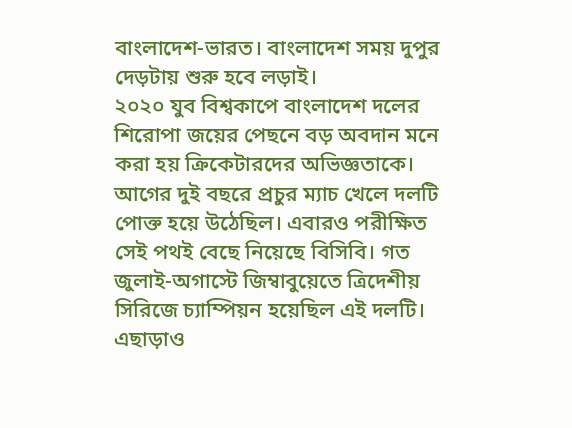বাংলাদেশ-ভারত। বাংলাদেশ সময় দুপুর দেড়টায় শুরু হবে লড়াই।
২০২০ যুব বিশ্বকাপে বাংলাদেশ দলের শিরোপা জয়ের পেছনে বড় অবদান মনে করা হয় ক্রিকেটারদের অভিজ্ঞতাকে। আগের দুই বছরে প্রচুর ম্যাচ খেলে দলটি পোক্ত হয়ে উঠেছিল। এবারও পরীক্ষিত সেই পথই বেছে নিয়েছে বিসিবি। গত জুলাই-অগাস্টে জিম্বাবুয়েতে ত্রিদেশীয় সিরিজে চ্যাম্পিয়ন হয়েছিল এই দলটি। এছাড়াও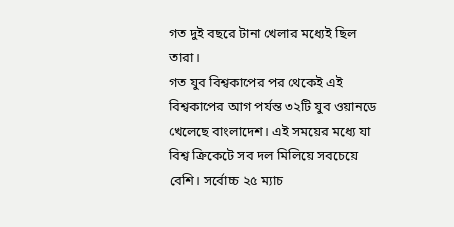গত দুই বছরে টানা খেলার মধ্যেই ছিল তারা।
গত যুব বিশ্বকাপের পর থেকেই এই বিশ্বকাপের আগ পর্যন্ত ৩২টি যুব ওয়ানডে খেলেছে বাংলাদেশ। এই সময়ের মধ্যে যা বিশ্ব ক্রিকেটে সব দল মিলিয়ে সবচেয়ে বেশি। সর্বোচ্চ ২৫ ম্যাচ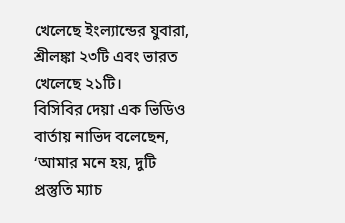খেলেছে ইংল্যান্ডের যুবারা, শ্রীলঙ্কা ২৩টি এবং ভারত খেলেছে ২১টি।
বিসিবির দেয়া এক ভিডিও বার্তায় নাভিদ বলেছেন, ‘আমার মনে হয়, দুটি প্রস্তুতি ম্যাচ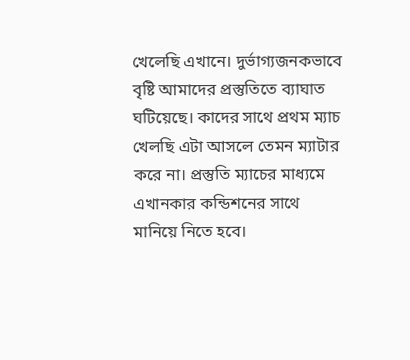খেলেছি এখানে। দুর্ভাগ্যজনকভাবে বৃষ্টি আমাদের প্রস্তুতিতে ব্যাঘাত ঘটিয়েছে। কাদের সাথে প্রথম ম্যাচ খেলছি এটা আসলে তেমন ম্যাটার করে না। প্রস্তুতি ম্যাচের মাধ্যমে এখানকার কন্ডিশনের সাথে মানিয়ে নিতে হবে।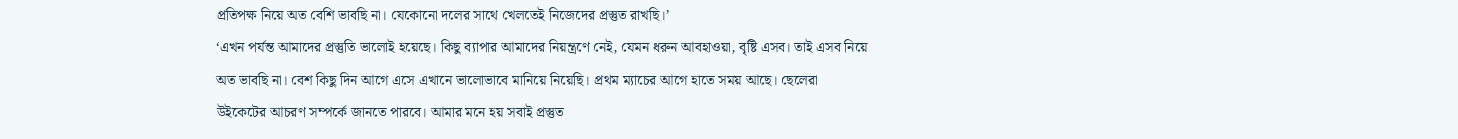প্রতিপক্ষ নিয়ে অত বেশি ভাবছি না। যেকোনো দলের সাথে খেলতেই নিজেদের প্রস্তুত রাখছি।’
‘এখন পর্যন্ত আমাদের প্রস্তুতি ভালোই হয়েছে। কিছু ব্যাপার আমাদের নিয়ন্ত্রণে নেই, যেমন ধরুন আবহাওয়া, বৃষ্টি এসব। তাই এসব নিয়ে অত ভাবছি না। বেশ কিছু দিন আগে এসে এখানে ভালোভাবে মানিয়ে নিয়েছি। প্রথম ম্যাচের আগে হাতে সময় আছে। ছেলেরা উইকেটের আচরণ সম্পর্কে জানতে পারবে। আমার মনে হয় সবাই প্রস্তুত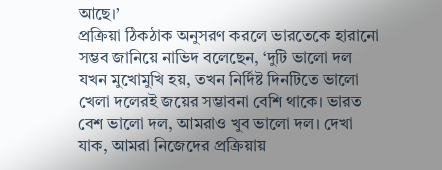আছে।’
প্রক্রিয়া ঠিকঠাক অনুসরণ করলে ভারতেকে হারানো সম্ভব জানিয়ে নাভিদ বলেছেন, ‘দুটি ভালো দল যখন মুখোমুখি হয়, তখন নির্দিষ্ট দিনটিতে ভালো খেলা দলেরই জয়ের সম্ভাবনা বেশি থাকে। ভারত বেশ ভালো দল, আমরাও খুব ভালো দল। দেখা যাক, আমরা নিজেদের প্রক্রিয়ায়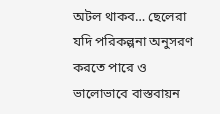অটল থাকব… ছেলেরা যদি পরিকল্পনা অনুসরণ করতে পারে ও ভালোভাবে বাস্তবায়ন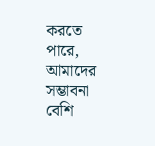করতে পারে, আমাদের সম্ভাবনা বেশি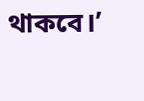থাকবে।’